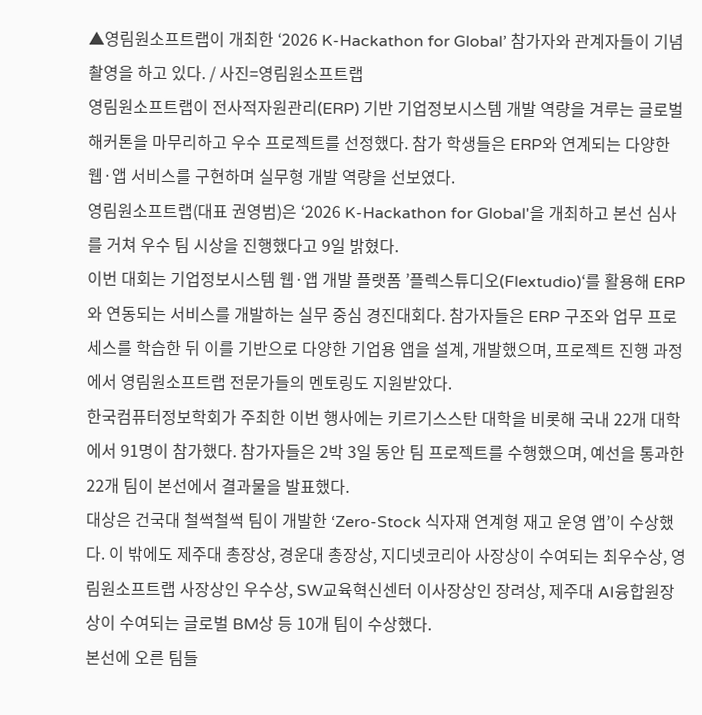▲영림원소프트랩이 개최한 ‘2026 K-Hackathon for Global’ 참가자와 관계자들이 기념촬영을 하고 있다. / 사진=영림원소프트랩
영림원소프트랩이 전사적자원관리(ERP) 기반 기업정보시스템 개발 역량을 겨루는 글로벌 해커톤을 마무리하고 우수 프로젝트를 선정했다. 참가 학생들은 ERP와 연계되는 다양한 웹·앱 서비스를 구현하며 실무형 개발 역량을 선보였다.
영림원소프트랩(대표 권영범)은 ‘2026 K-Hackathon for Global'을 개최하고 본선 심사를 거쳐 우수 팀 시상을 진행했다고 9일 밝혔다.
이번 대회는 기업정보시스템 웹·앱 개발 플랫폼 ’플렉스튜디오(Flextudio)‘를 활용해 ERP와 연동되는 서비스를 개발하는 실무 중심 경진대회다. 참가자들은 ERP 구조와 업무 프로세스를 학습한 뒤 이를 기반으로 다양한 기업용 앱을 설계, 개발했으며, 프로젝트 진행 과정에서 영림원소프트랩 전문가들의 멘토링도 지원받았다.
한국컴퓨터정보학회가 주최한 이번 행사에는 키르기스스탄 대학을 비롯해 국내 22개 대학에서 91명이 참가했다. 참가자들은 2박 3일 동안 팀 프로젝트를 수행했으며, 예선을 통과한 22개 팀이 본선에서 결과물을 발표했다.
대상은 건국대 철썩철썩 팀이 개발한 ‘Zero-Stock 식자재 연계형 재고 운영 앱’이 수상했다. 이 밖에도 제주대 총장상, 경운대 총장상, 지디넷코리아 사장상이 수여되는 최우수상, 영림원소프트랩 사장상인 우수상, SW교육혁신센터 이사장상인 장려상, 제주대 AI융합원장상이 수여되는 글로벌 BM상 등 10개 팀이 수상했다.
본선에 오른 팀들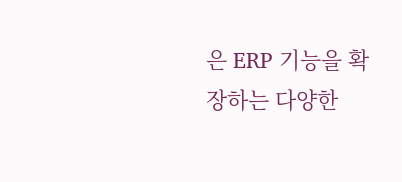은 ERP 기능을 확장하는 다양한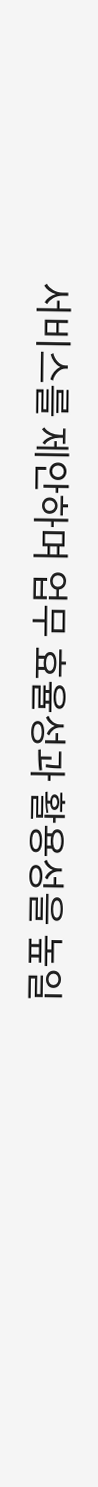서비스를 제안하며 업무 효율성과 활용성을 높일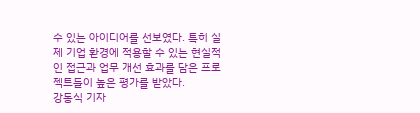수 있는 아이디어를 선보였다. 특히 실제 기업 환경에 적용할 수 있는 현실적인 접근과 업무 개선 효과를 담은 프로젝트들이 높은 평가를 받았다.
강동식 기자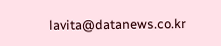lavita@datanews.co.kr